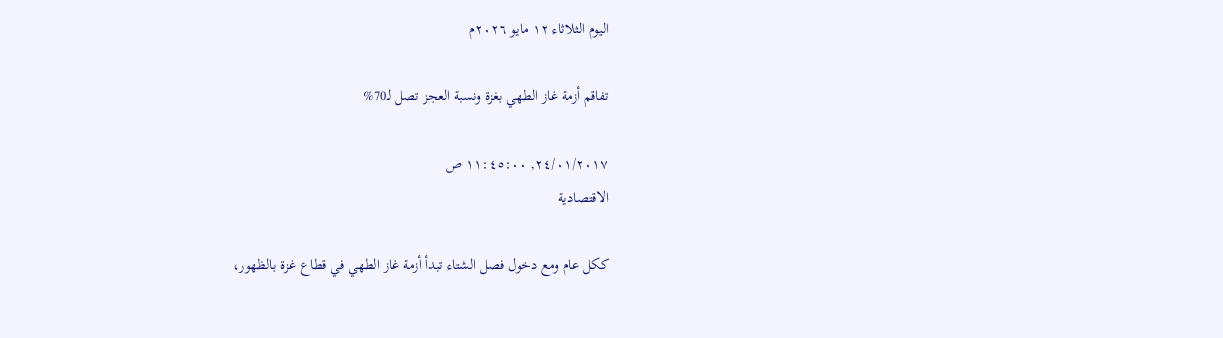اليوم الثلاثاء ١٢ مايو ٢٠٢٦م

تفاقم أزمة غاز الطهي بغزة ونسبة العجز تصل لـ70%

٢٤/٠١/٢٠١٧, ١١:٤٥:٠٠ ص
الاقتصادية

ككل عام ومع دخول فصل الشتاء تبدأ أزمة غاز الطهي في قطاع غزة بالظهور،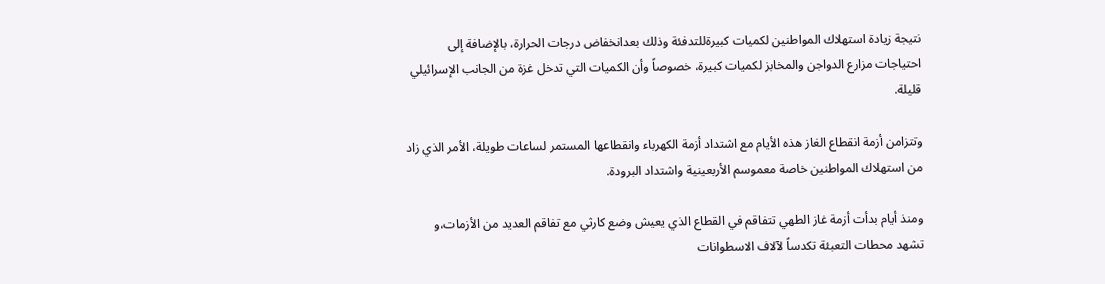نتيجة زيادة استهلاك المواطنين لكميات كبيرةللتدفئة وذلك بعدانخفاض درجات الحرارة، بالإضافة إلى احتياجات مزارع الدواجن والمخابز لكميات كبيرة، خصوصاً وأن الكميات التي تدخل غزة من الجانب الإسرائيلي قليلة.

وتتزامن أزمة انقطاع الغاز هذه الأيام مع اشتداد أزمة الكهرباء وانقطاعها المستمر لساعات طويلة، الأمر الذي زاد من استهلاك المواطنين خاصة معموسم الأربعينية واشتداد البرودة.

ومنذ أيام بدأت أزمة غاز الطهي تتفاقم في القطاع الذي يعيش وضع كارثي مع تفاقم العديد من الأزمات،و تشهد محطات التعبئة تكدساً لآلاف الاسطوانات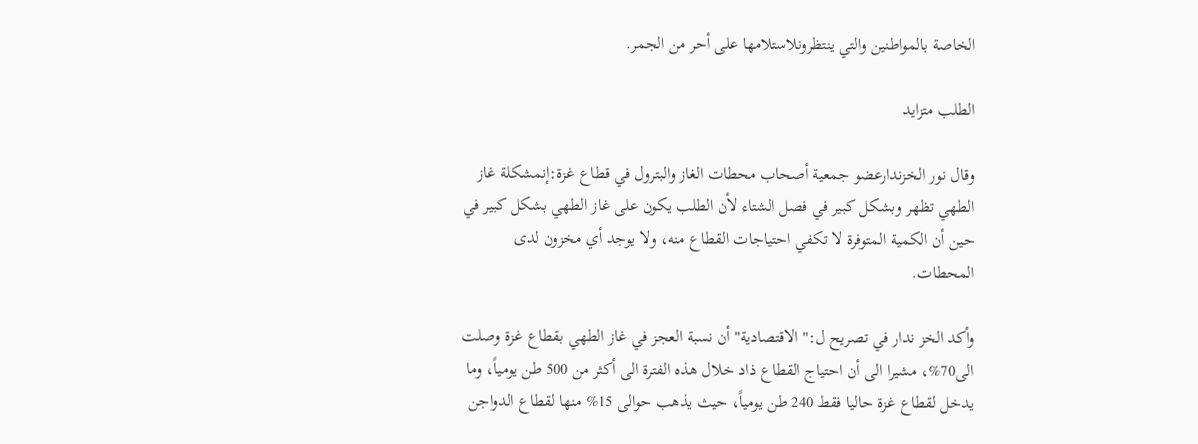الخاصة بالمواطنين والتي ينتظرونلاستلامها على أحر من الجمر.

الطلب متزايد

وقال نور الخزندارعضو جمعية أصحاب محطات الغاز والبترول في قطاع غزة:إنمشكلة غاز الطهي تظهر وبشكل كبير في فصل الشتاء لأن الطلب يكون على غاز الطهي بشكل كبير في حين أن الكمية المتوفرة لا تكفي احتياجات القطاع منه، ولا يوجد أي مخزون لدى المحطات.

وأكد الخز ندار في تصريح ل:"الاقتصادية" أن نسبة العجز في غاز الطهي بقطاع غزة وصلت الى70%، مشيرا الى أن احتياج القطاع ذاد خلال هذه الفترة الى أكثر من 500 طن يومياً، وما يدخل لقطاع غزة حاليا فقط 240 طن يومياً، حيث يذهب حوالى 15% منها لقطاع الدواجن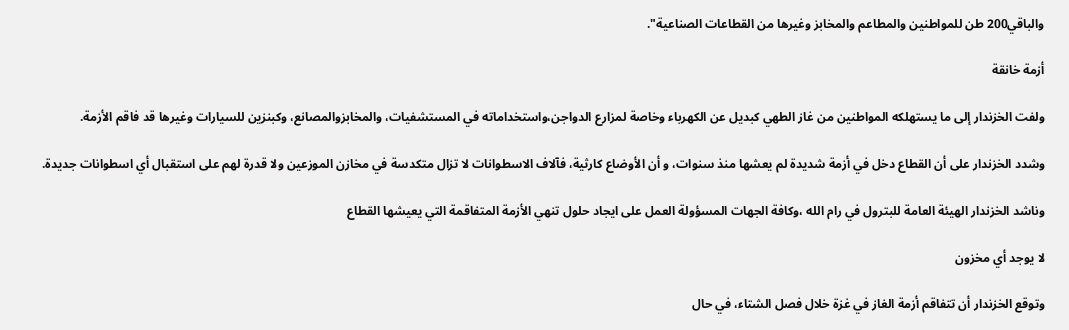والباقي200 طن للمواطنين والمطاعم والمخابز وغيرها من القطاعات الصناعية".

أزمة خانقة

ولفت الخزندار إلى ما يستهلكه المواطنين من غاز الطهي كبديل عن الكهرباء وخاصة لمزارع الدواجن،واستخداماته في المستشفيات، والمخابزوالمصانع، وكبنزين للسيارات وغيرها قد فاقم الأزمة.

وشدد الخزندار على أن القطاع دخل في أزمة شديدة لم يعشها منذ سنوات، و أن الأوضاع كارثية، فآلاف الاسطوانات لا تزال متكدسة في مخازن الموزعين ولا قدرة لهم على استقبال أي اسطوانات جديدة.

وناشد الخزندار الهيئة العامة للبترول في رام الله ،وكافة الجهات المسؤولة العمل على ايجاد حلول تنهي الأزمة المتفاقمة التي يعيشها القطاع

لا يوجد أي مخزون

وتوقع الخزندار أن تتفاقم أزمة الغاز في غزة خلال فصل الشتاء، في حال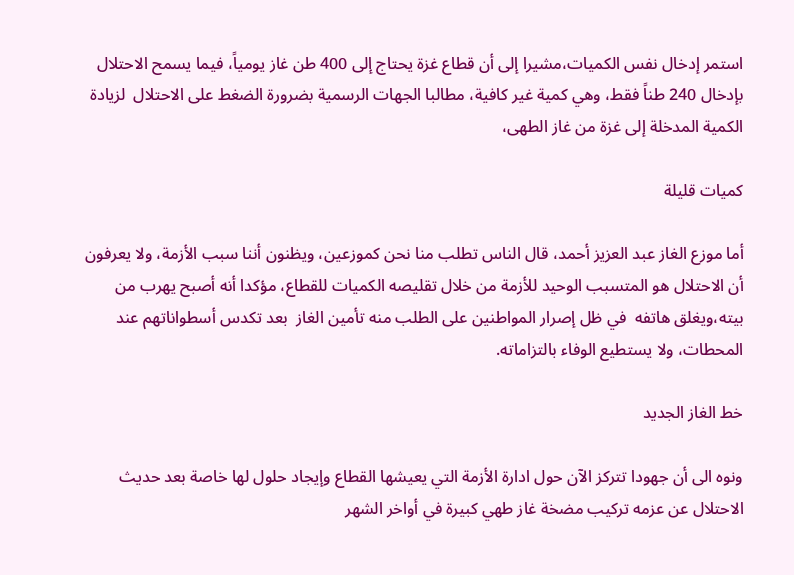استمر إدخال نفس الكميات،مشيرا إلى أن قطاع غزة يحتاج إلى 400 طن غاز يومياً، فيما يسمح الاحتلال بإدخال 240 طناً فقط، وهي كمية غير كافية، مطالبا الجهات الرسمية بضرورة الضغط على الاحتلال  لزيادة الكمية المدخلة إلى غزة من غاز الطهى،

كميات قليلة

أما موزع الغاز عبد العزيز أحمد، قال الناس تطلب منا نحن كموزعين، ويظنون أننا سبب الأزمة، ولا يعرفون أن الاحتلال هو المتسبب الوحيد للأزمة من خلال تقليصه الكميات للقطاع، مؤكدا أنه أصبح يهرب من بيته،ويغلق هاتفه  في ظل إصرار المواطنين على الطلب منه تأمين الغاز  بعد تكدس أسطواناتهم عند المحطات، ولا يستطيع الوفاء بالتزاماته.

خط الغاز الجديد

ونوه الى أن جهودا تتركز الآن حول ادارة الأزمة التي يعيشها القطاع وإيجاد حلول لها خاصة بعد حديث الاحتلال عن عزمه تركيب مضخة غاز طهي كبيرة في أواخر الشهر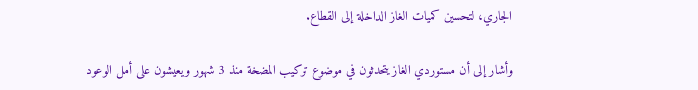الجاري، لتحسين كميات الغاز الداخلة إلى القطاع.

وأشار إلى أن مستوردي الغاز يتحدثون في موضوع تركيب المضخة منذ 3 شهور ويعيشون على أمل الوعود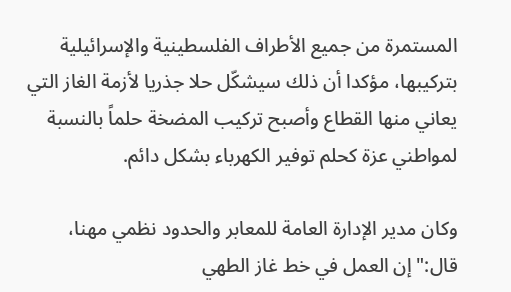المستمرة من جميع الأطراف الفلسطينية والإسرائيلية بتركيبها، مؤكدا أن ذلك سيشكّل حلا جذريا لأزمة الغاز التي يعاني منها القطاع وأصبح تركيب المضخة حلماً بالنسبة لمواطني عزة كحلم توفير الكهرباء بشكل دائم.

وكان مدير الإدارة العامة للمعابر والحدود نظمي مهنا، قال:"إن العمل في خط غاز الطهي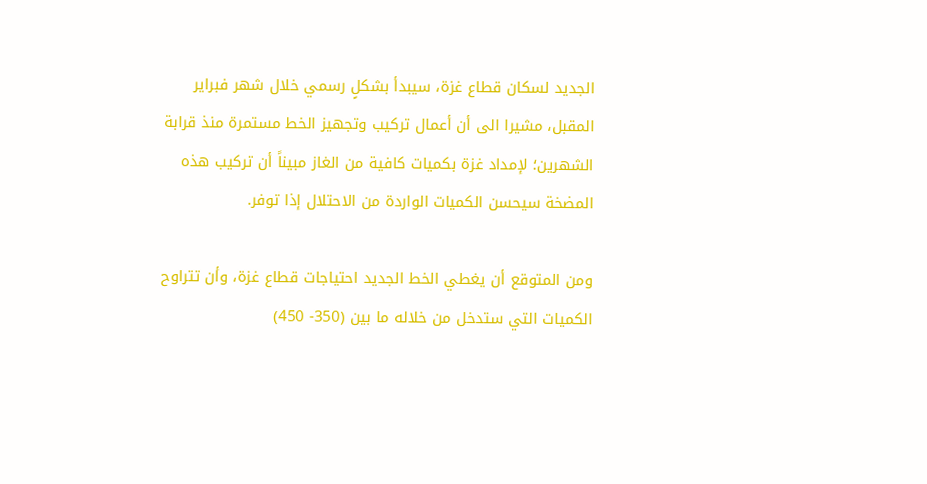الجديد لسكان قطاع غزة، سيبدأ بشكلٍ رسمي خلال شهر فبراير المقبل، مشيرا الى أن أعمال تركيب وتجهيز الخط مستمرة منذ قرابة الشهرين؛ لإمداد غزة بكميات كافية من الغاز مبيناً أن تركيب هذه المضخة سيحسن الكميات الواردة من الاحتلال إذا توفر.

ومن المتوقع أن يغطي الخط الجديد احتياجات قطاع غزة، وأن تتراوح الكميات التي ستدخل من خلاله ما بين (350- 450)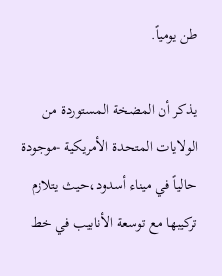طن يومياً.

يذكر أن المضخة المستوردة من الولايات المتحدة الأمريكية -موجودة حالياً في ميناء أسدود،حيث يتلازم تركيبها مع توسعة الأنابيب في خط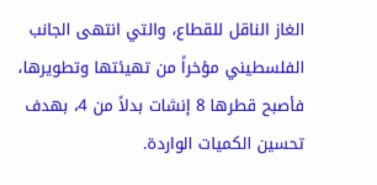الغاز الناقل للقطاع، والتي انتهى الجانب الفلسطيني مؤخراً من تهيئتها وتطويرها، فأصبح قطرها 8 إنشات بدلاً من 4، بهدف تحسين الكميات الواردة.